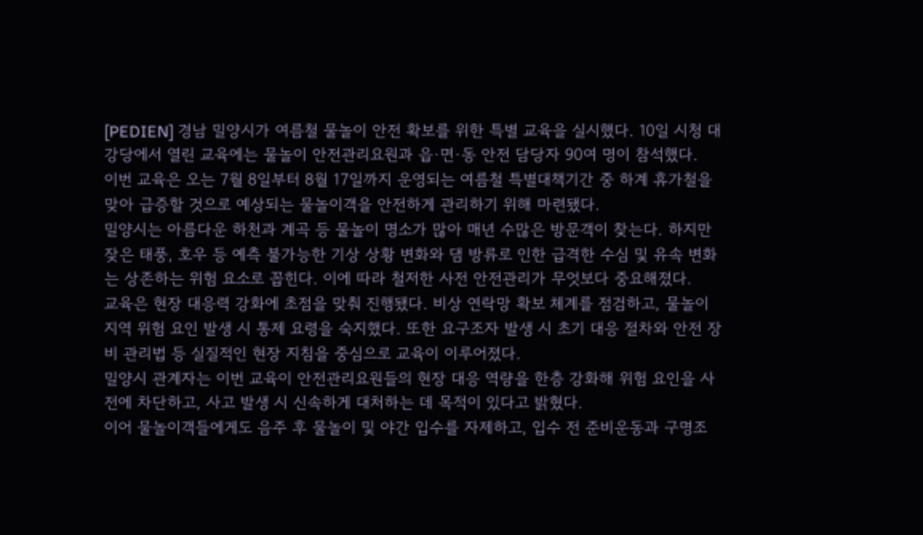[PEDIEN] 경남 밀양시가 여름철 물놀이 안전 확보를 위한 특별 교육을 실시했다. 10일 시청 대강당에서 열린 교육에는 물놀이 안전관리요원과 읍·면·동 안전 담당자 90여 명이 참석했다.
이번 교육은 오는 7월 8일부터 8월 17일까지 운영되는 여름철 특별대책기간 중 하계 휴가철을 맞아 급증할 것으로 예상되는 물놀이객을 안전하게 관리하기 위해 마련됐다.
밀양시는 아름다운 하천과 계곡 등 물놀이 명소가 많아 매년 수많은 방문객이 찾는다. 하지만 잦은 태풍, 호우 등 예측 불가능한 기상 상황 변화와 댐 방류로 인한 급격한 수심 및 유속 변화는 상존하는 위험 요소로 꼽힌다. 이에 따라 철저한 사전 안전관리가 무엇보다 중요해졌다.
교육은 현장 대응력 강화에 초점을 맞춰 진행됐다. 비상 연락망 확보 체계를 점검하고, 물놀이 지역 위험 요인 발생 시 통제 요령을 숙지했다. 또한 요구조자 발생 시 초기 대응 절차와 안전 장비 관리법 등 실질적인 현장 지침을 중심으로 교육이 이루어졌다.
밀양시 관계자는 이번 교육이 안전관리요원들의 현장 대응 역량을 한층 강화해 위험 요인을 사전에 차단하고, 사고 발생 시 신속하게 대처하는 데 목적이 있다고 밝혔다.
이어 물놀이객들에게도 음주 후 물놀이 및 야간 입수를 자제하고, 입수 전 준비운동과 구명조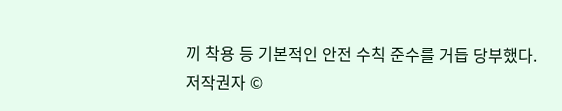끼 착용 등 기본적인 안전 수칙 준수를 거듭 당부했다.
저작권자 ©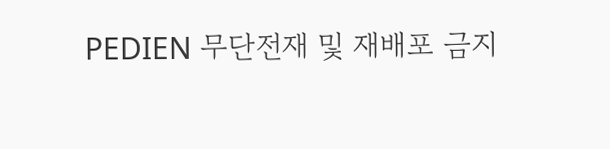PEDIEN 무단전재 및 재배포 금지